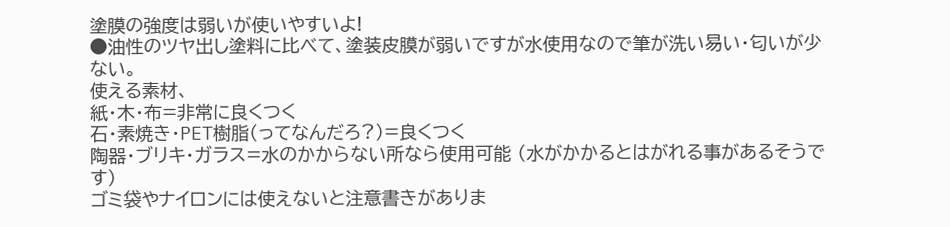塗膜の強度は弱いが使いやすいよ!
●油性のツヤ出し塗料に比べて、塗装皮膜が弱いですが水使用なので筆が洗い易い・匂いが少ない。
使える素材、
紙・木・布=非常に良くつく
石・素焼き・PET樹脂(ってなんだろ?)=良くつく
陶器・ブリキ・ガラス=水のかからない所なら使用可能 (水がかかるとはがれる事があるそうです)
ゴミ袋やナイロンには使えないと注意書きがありま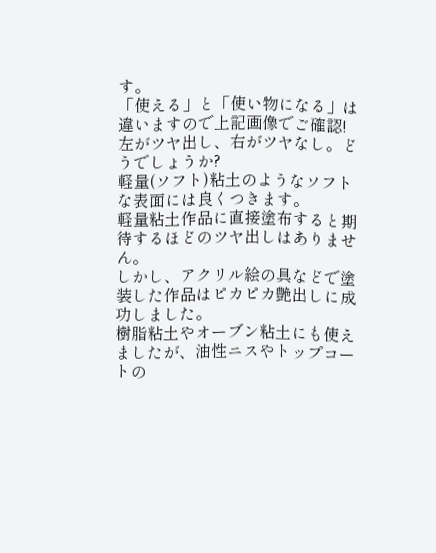す。
「使える」と「使い物になる」は違いますので上記画像でご確認!
左がツヤ出し、右がツヤなし。どうでしょうか?
軽量(ソフト)粘土のようなソフトな表面には良くつきます。
軽量粘土作品に直接塗布すると期待するほどのツヤ出しはありません。
しかし、アクリル絵の具などで塗装した作品はピカピカ艶出しに成功しました。
樹脂粘土やオーブン粘土にも使えましたが、油性ニスやトップコートの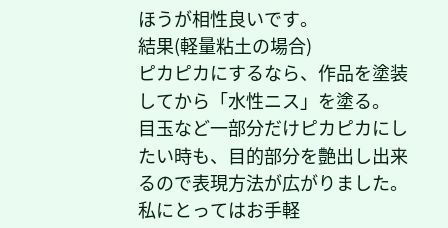ほうが相性良いです。
結果(軽量粘土の場合)
ピカピカにするなら、作品を塗装してから「水性ニス」を塗る。
目玉など一部分だけピカピカにしたい時も、目的部分を艶出し出来るので表現方法が広がりました。
私にとってはお手軽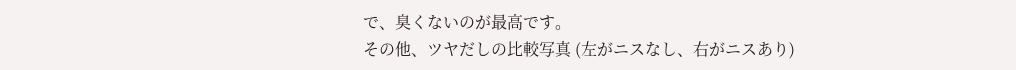で、臭くないのが最高です。
その他、ツヤだしの比較写真 (左がニスなし、右がニスあり)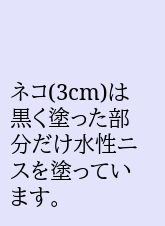ネコ(3cm)は黒く塗った部分だけ水性ニスを塗っています。